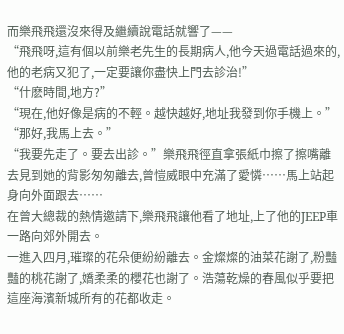而樂飛飛還沒來得及繼續說電話就響了——
“飛飛呀,這有個以前樂老先生的長期病人,他今天過電話過來的,他的老病又犯了,一定要讓你盡快上門去診治!”
“什麽時間,地方?”
“現在,他好像是病的不輕。越快越好,地址我發到你手機上。”
“那好,我馬上去。”
“我要先走了。要去出診。”樂飛飛徑直拿張紙巾擦了擦嘴離去見到她的背影匆匆離去,曾愷威眼中充滿了愛憐……馬上站起身向外面跟去……
在曾大總裁的熱情邀請下,樂飛飛讓他看了地址,上了他的JEEP車一路向郊外開去。
一進入四月,璀璨的花朵便紛紛離去。金燦燦的油菜花謝了,粉豔豔的桃花謝了,嬌柔柔的櫻花也謝了。浩蕩乾燥的春風似乎要把這座海濱新城所有的花都收走。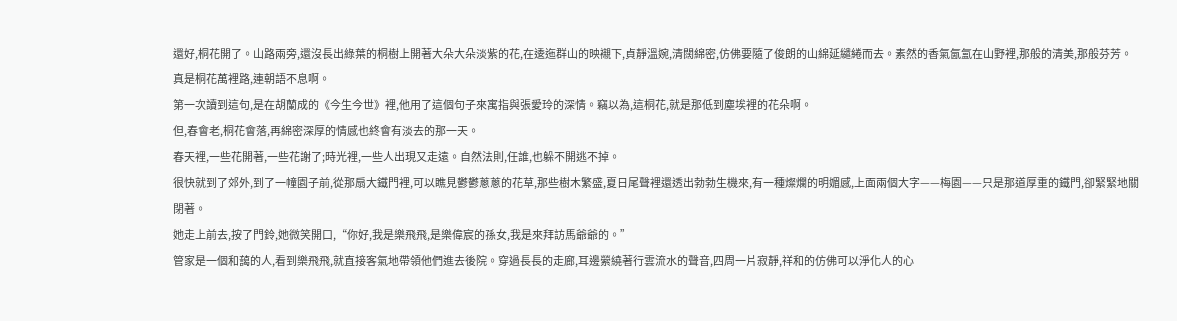還好,桐花開了。山路兩旁,還沒長出綠葉的桐樹上開著大朵大朵淡紫的花,在逶迤群山的映襯下,貞靜溫婉,清闊綿密,仿佛要隨了俊朗的山綿延繾綣而去。素然的香氣氤氳在山野裡,那般的清美,那般芬芳。
真是桐花萬裡路,連朝語不息啊。
第一次讀到這句,是在胡蘭成的《今生今世》裡,他用了這個句子來寓指與張愛玲的深情。竊以為,這桐花,就是那低到塵埃裡的花朵啊。
但,春會老,桐花會落,再綿密深厚的情感也終會有淡去的那一天。
春天裡,一些花開著,一些花謝了;時光裡,一些人出現又走遠。自然法則,任誰,也躲不開逃不掉。
很快就到了郊外,到了一幢園子前,從那扇大鐵門裡,可以瞧見鬱鬱蔥蔥的花草,那些樹木繁盛,夏日尾聲裡還透出勃勃生機來,有一種燦爛的明媚感,上面兩個大字——梅園——只是那道厚重的鐵門,卻緊緊地關閉著。
她走上前去,按了門鈴,她微笑開口,“你好,我是樂飛飛,是樂偉宸的孫女,我是來拜訪馬爺爺的。”
管家是一個和藹的人,看到樂飛飛,就直接客氣地帶領他們進去後院。穿過長長的走廊,耳邊縈繞著行雲流水的聲音,四周一片寂靜,祥和的仿佛可以淨化人的心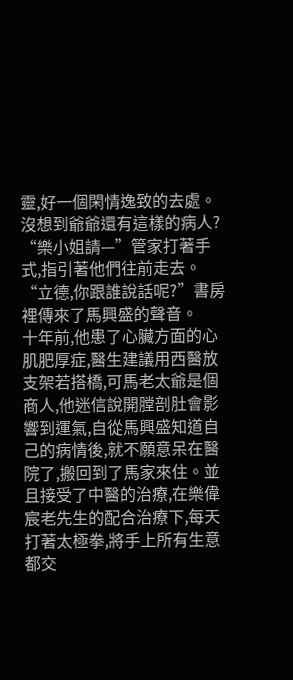靈,好一個閑情逸致的去處。沒想到爺爺還有這樣的病人?
“樂小姐請—”管家打著手式,指引著他們往前走去。
“立德,你跟誰說話呢?”書房裡傳來了馬興盛的聲音。
十年前,他患了心臟方面的心肌肥厚症,醫生建議用西醫放支架若搭橋,可馬老太爺是個商人,他迷信說開膛剖肚會影響到運氣,自從馬興盛知道自己的病情後,就不願意呆在醫院了,搬回到了馬家來住。並且接受了中醫的治療,在樂偉宸老先生的配合治療下,每天打著太極拳,將手上所有生意都交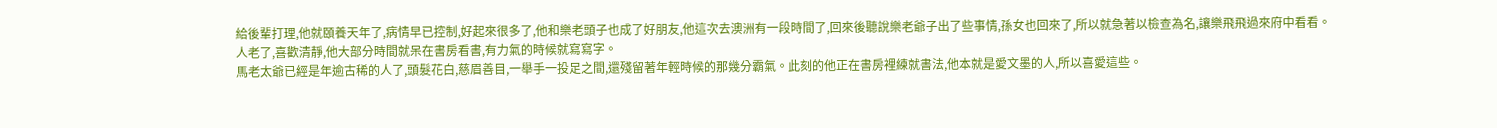給後輩打理,他就頤養天年了,病情早已控制,好起來很多了,他和樂老頭子也成了好朋友,他這次去澳洲有一段時間了,回來後聽說樂老爺子出了些事情,孫女也回來了,所以就急著以檢查為名,讓樂飛飛過來府中看看。
人老了,喜歡清靜,他大部分時間就呆在書房看書,有力氣的時候就寫寫字。
馬老太爺已經是年逾古稀的人了,頭髮花白,慈眉善目,一舉手一投足之間,還殘留著年輕時候的那幾分霸氣。此刻的他正在書房裡練就書法,他本就是愛文墨的人,所以喜愛這些。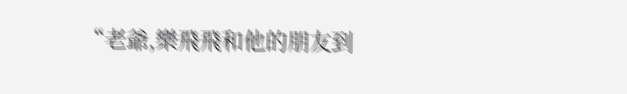“老爺,樂飛飛和他的朋友到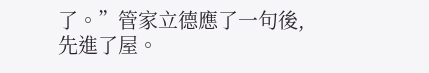了。”管家立德應了一句後,先進了屋。